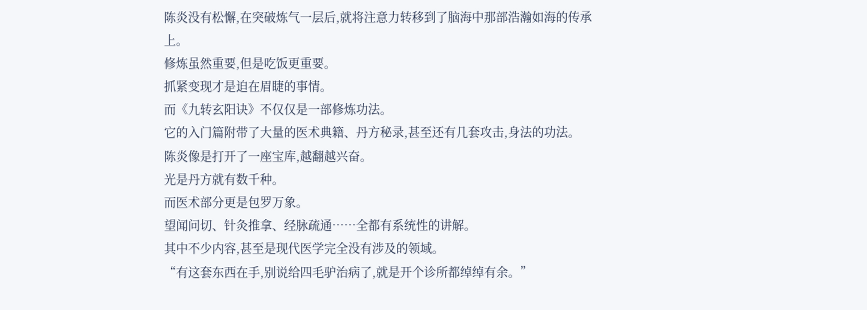陈炎没有松懈,在突破炼气一层后,就将注意力转移到了脑海中那部浩瀚如海的传承上。
修炼虽然重要,但是吃饭更重要。
抓紧变现才是迫在眉睫的事情。
而《九转玄阳诀》不仅仅是一部修炼功法。
它的入门篇附带了大量的医术典籍、丹方秘录,甚至还有几套攻击,身法的功法。
陈炎像是打开了一座宝库,越翻越兴奋。
光是丹方就有数千种。
而医术部分更是包罗万象。
望闻问切、针灸推拿、经脉疏通……全都有系统性的讲解。
其中不少内容,甚至是现代医学完全没有涉及的领域。
“有这套东西在手,别说给四毛驴治病了,就是开个诊所都绰绰有余。”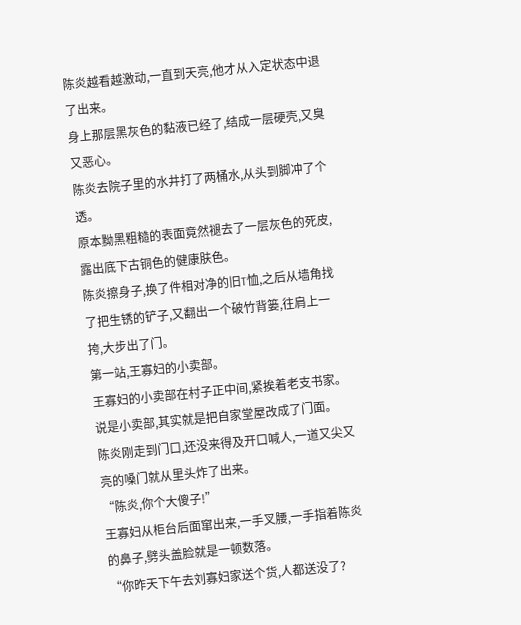陈炎越看越激动,一直到天亮,他才从入定状态中退了出来。
身上那层黑灰色的黏液已经了,结成一层硬壳,又臭又恶心。
陈炎去院子里的水井打了两桶水,从头到脚冲了个透。
原本黝黑粗糙的表面竟然褪去了一层灰色的死皮,露出底下古铜色的健康肤色。
陈炎擦身子,换了件相对净的旧T恤,之后从墙角找了把生锈的铲子,又翻出一个破竹背篓,往肩上一挎,大步出了门。
第一站,王寡妇的小卖部。
王寡妇的小卖部在村子正中间,紧挨着老支书家。
说是小卖部,其实就是把自家堂屋改成了门面。
陈炎刚走到门口,还没来得及开口喊人,一道又尖又亮的嗓门就从里头炸了出来。
“陈炎,你个大傻子!”
王寡妇从柜台后面窜出来,一手叉腰,一手指着陈炎的鼻子,劈头盖脸就是一顿数落。
“你昨天下午去刘寡妇家送个货,人都送没了?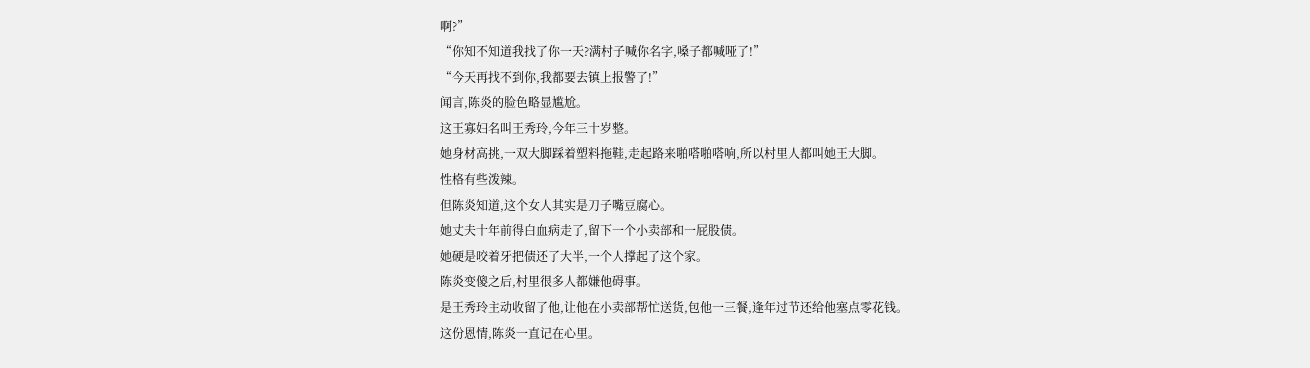啊?”
“你知不知道我找了你一天?满村子喊你名字,嗓子都喊哑了!”
“今天再找不到你,我都要去镇上报警了!”
闻言,陈炎的脸色略显尴尬。
这王寡妇名叫王秀玲,今年三十岁整。
她身材高挑,一双大脚踩着塑料拖鞋,走起路来啪嗒啪嗒响,所以村里人都叫她王大脚。
性格有些泼辣。
但陈炎知道,这个女人其实是刀子嘴豆腐心。
她丈夫十年前得白血病走了,留下一个小卖部和一屁股债。
她硬是咬着牙把债还了大半,一个人撑起了这个家。
陈炎变傻之后,村里很多人都嫌他碍事。
是王秀玲主动收留了他,让他在小卖部帮忙送货,包他一三餐,逢年过节还给他塞点零花钱。
这份恩情,陈炎一直记在心里。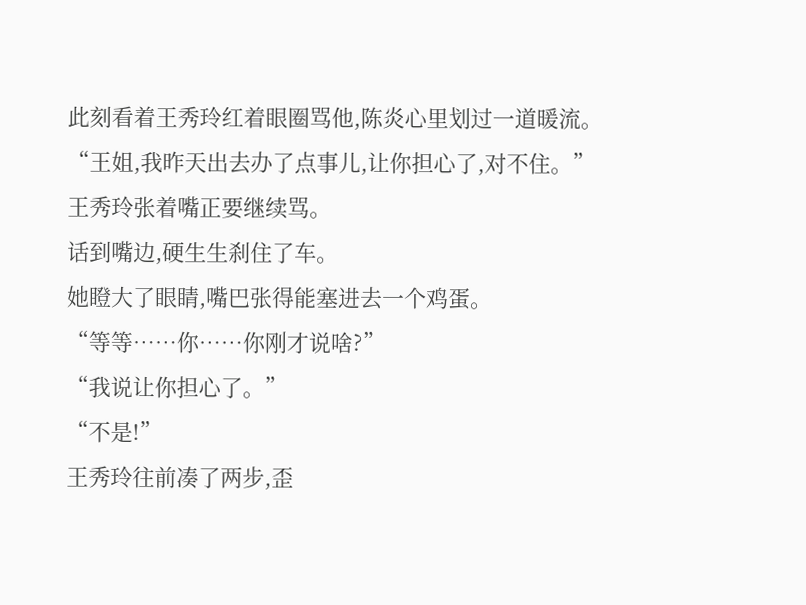此刻看着王秀玲红着眼圈骂他,陈炎心里划过一道暖流。
“王姐,我昨天出去办了点事儿,让你担心了,对不住。”
王秀玲张着嘴正要继续骂。
话到嘴边,硬生生刹住了车。
她瞪大了眼睛,嘴巴张得能塞进去一个鸡蛋。
“等等……你……你刚才说啥?”
“我说让你担心了。”
“不是!”
王秀玲往前凑了两步,歪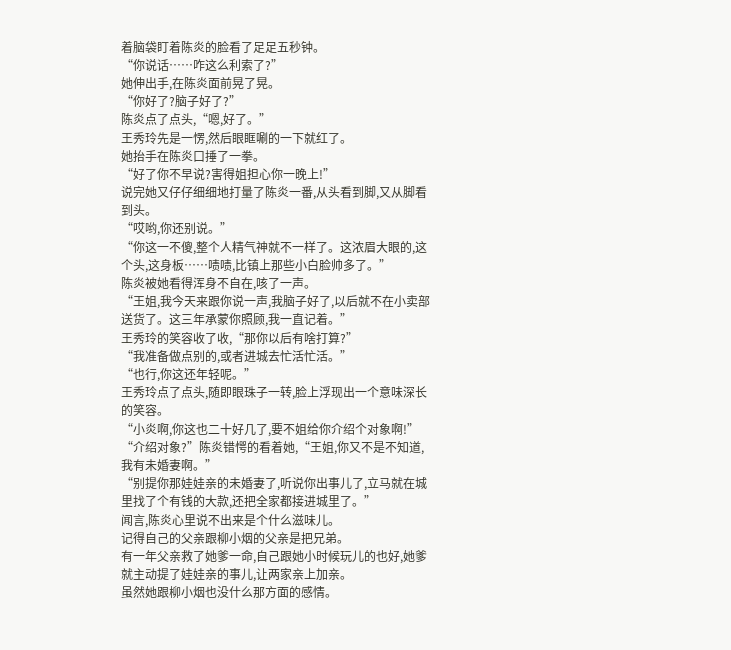着脑袋盯着陈炎的脸看了足足五秒钟。
“你说话……咋这么利索了?”
她伸出手,在陈炎面前晃了晃。
“你好了?脑子好了?”
陈炎点了点头,“嗯,好了。”
王秀玲先是一愣,然后眼眶唰的一下就红了。
她抬手在陈炎口捶了一拳。
“好了你不早说?害得姐担心你一晚上!”
说完她又仔仔细细地打量了陈炎一番,从头看到脚,又从脚看到头。
“哎哟,你还别说。”
“你这一不傻,整个人精气神就不一样了。这浓眉大眼的,这个头,这身板……啧啧,比镇上那些小白脸帅多了。”
陈炎被她看得浑身不自在,咳了一声。
“王姐,我今天来跟你说一声,我脑子好了,以后就不在小卖部送货了。这三年承蒙你照顾,我一直记着。”
王秀玲的笑容收了收,“那你以后有啥打算?”
“我准备做点别的,或者进城去忙活忙活。”
“也行,你这还年轻呢。”
王秀玲点了点头,随即眼珠子一转,脸上浮现出一个意味深长的笑容。
“小炎啊,你这也二十好几了,要不姐给你介绍个对象啊!”
“介绍对象?”陈炎错愕的看着她,“王姐,你又不是不知道,我有未婚妻啊。”
“别提你那娃娃亲的未婚妻了,听说你出事儿了,立马就在城里找了个有钱的大款,还把全家都接进城里了。”
闻言,陈炎心里说不出来是个什么滋味儿。
记得自己的父亲跟柳小烟的父亲是把兄弟。
有一年父亲救了她爹一命,自己跟她小时候玩儿的也好,她爹就主动提了娃娃亲的事儿,让两家亲上加亲。
虽然她跟柳小烟也没什么那方面的感情。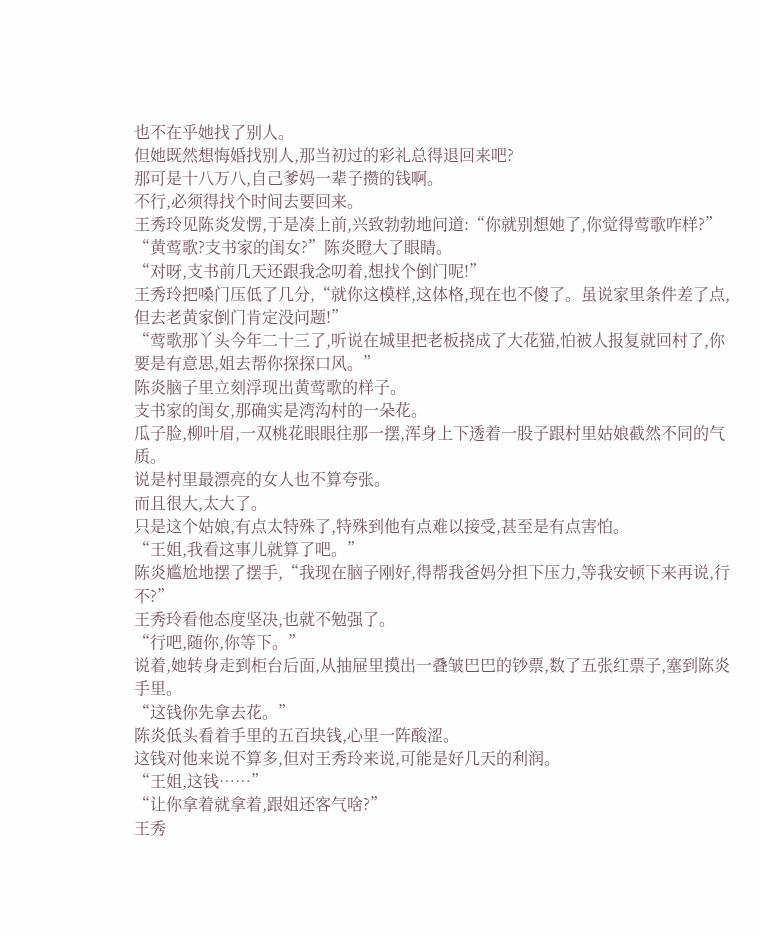也不在乎她找了别人。
但她既然想悔婚找别人,那当初过的彩礼总得退回来吧?
那可是十八万八,自己爹妈一辈子攒的钱啊。
不行,必须得找个时间去要回来。
王秀玲见陈炎发愣,于是凑上前,兴致勃勃地问道:“你就别想她了,你觉得莺歌咋样?”
“黄莺歌?支书家的闺女?”陈炎瞪大了眼睛。
“对呀,支书前几天还跟我念叨着,想找个倒门呢!”
王秀玲把嗓门压低了几分,“就你这模样,这体格,现在也不傻了。虽说家里条件差了点,但去老黄家倒门肯定没问题!”
“莺歌那丫头今年二十三了,听说在城里把老板挠成了大花猫,怕被人报复就回村了,你要是有意思,姐去帮你探探口风。”
陈炎脑子里立刻浮现出黄莺歌的样子。
支书家的闺女,那确实是湾沟村的一朵花。
瓜子脸,柳叶眉,一双桃花眼眼往那一摆,浑身上下透着一股子跟村里姑娘截然不同的气质。
说是村里最漂亮的女人也不算夸张。
而且很大,太大了。
只是这个姑娘,有点太特殊了,特殊到他有点难以接受,甚至是有点害怕。
“王姐,我看这事儿就算了吧。”
陈炎尴尬地摆了摆手,“我现在脑子刚好,得帮我爸妈分担下压力,等我安顿下来再说,行不?”
王秀玲看他态度坚决,也就不勉强了。
“行吧,随你,你等下。”
说着,她转身走到柜台后面,从抽屉里摸出一叠皱巴巴的钞票,数了五张红票子,塞到陈炎手里。
“这钱你先拿去花。”
陈炎低头看着手里的五百块钱,心里一阵酸涩。
这钱对他来说不算多,但对王秀玲来说,可能是好几天的利润。
“王姐,这钱……”
“让你拿着就拿着,跟姐还客气啥?”
王秀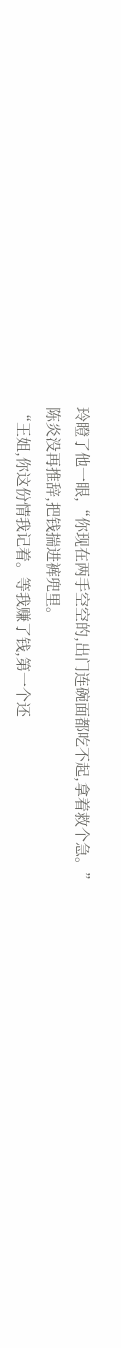玲瞪了他一眼,“你现在两手空空的,出门连碗面都吃不起,拿着救个急。”
陈炎没再推辞,把钱揣进裤兜里。
“王姐,你这份情我记着。等我赚了钱,第一个还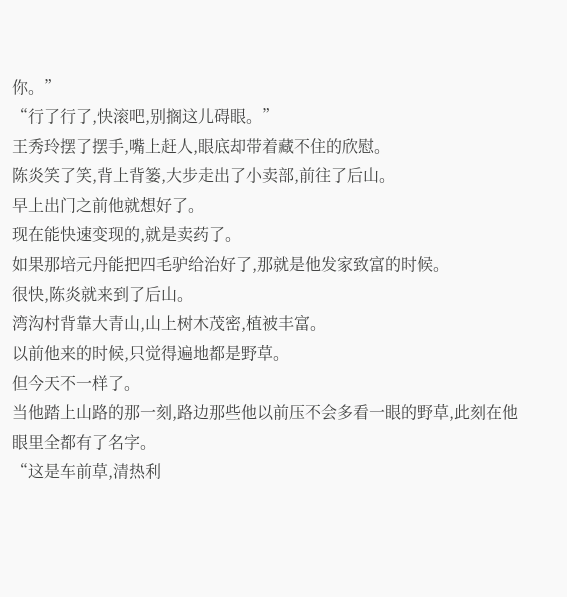你。”
“行了行了,快滚吧,别搁这儿碍眼。”
王秀玲摆了摆手,嘴上赶人,眼底却带着藏不住的欣慰。
陈炎笑了笑,背上背篓,大步走出了小卖部,前往了后山。
早上出门之前他就想好了。
现在能快速变现的,就是卖药了。
如果那培元丹能把四毛驴给治好了,那就是他发家致富的时候。
很快,陈炎就来到了后山。
湾沟村背靠大青山,山上树木茂密,植被丰富。
以前他来的时候,只觉得遍地都是野草。
但今天不一样了。
当他踏上山路的那一刻,路边那些他以前压不会多看一眼的野草,此刻在他眼里全都有了名字。
“这是车前草,清热利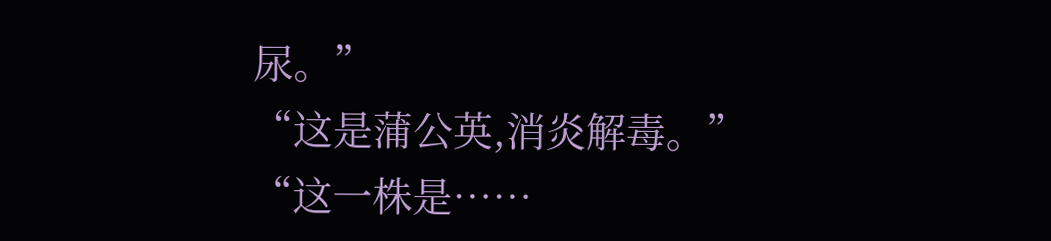尿。”
“这是蒲公英,消炎解毒。”
“这一株是……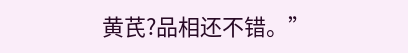黄芪?品相还不错。”